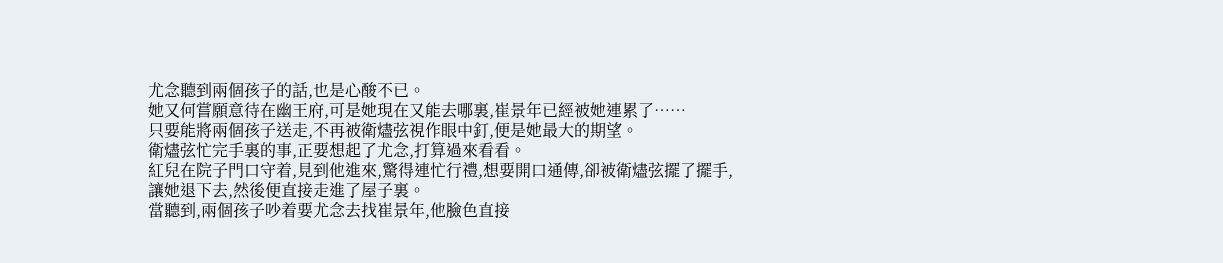尤念聽到兩個孩子的話,也是心酸不已。
她又何嘗願意待在幽王府,可是她現在又能去哪裏,崔景年已經被她連累了……
只要能將兩個孩子送走,不再被衛燼弦視作眼中釘,便是她最大的期望。
衛燼弦忙完手裏的事,正要想起了尤念,打算過來看看。
紅兒在院子門口守着,見到他進來,驚得連忙行禮,想要開口通傳,卻被衛燼弦擺了擺手,讓她退下去,然後便直接走進了屋子裏。
當聽到,兩個孩子吵着要尤念去找崔景年,他臉色直接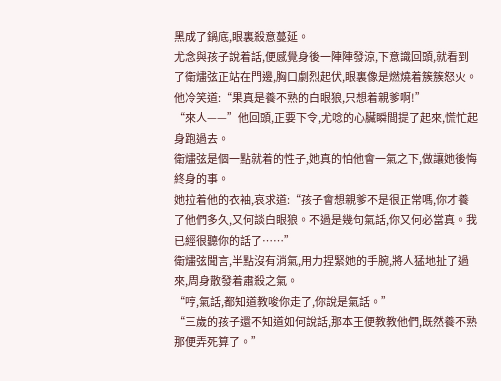黑成了鍋底,眼裏殺意蔓延。
尤念與孩子說着話,便感覺身後一陣陣發涼,下意識回頭,就看到了衛燼弦正站在門邊,胸口劇烈起伏,眼裏像是燃燒着簇簇怒火。
他冷笑道:“果真是養不熟的白眼狼,只想着親爹啊!”
“來人——”他回頭,正要下令,尤唸的心臟瞬間提了起來,慌忙起身跑過去。
衛燼弦是個一點就着的性子,她真的怕他會一氣之下,做讓她後悔終身的事。
她拉着他的衣袖,哀求道:“孩子會想親爹不是很正常嗎,你才養了他們多久,又何談白眼狼。不過是幾句氣話,你又何必當真。我已經很聽你的話了……”
衛燼弦聞言,半點沒有消氣,用力捏緊她的手腕,將人猛地扯了過來,周身散發着肅殺之氣。
“哼,氣話,都知道教唆你走了,你說是氣話。”
“三歲的孩子還不知道如何說話,那本王便教教他們,既然養不熟那便弄死算了。”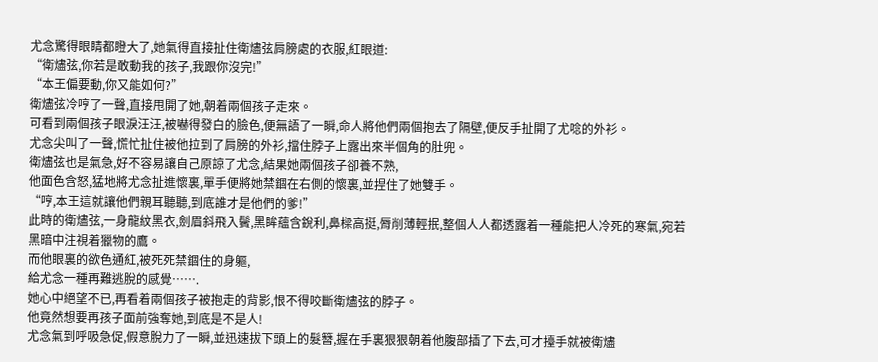尤念驚得眼睛都瞪大了,她氣得直接扯住衛燼弦肩膀處的衣服,紅眼道:
“衛燼弦,你若是敢動我的孩子,我跟你沒完!”
“本王偏要動,你又能如何?”
衛燼弦冷哼了一聲,直接甩開了她,朝着兩個孩子走來。
可看到兩個孩子眼淚汪汪,被嚇得發白的臉色,便無語了一瞬,命人將他們兩個抱去了隔壁,便反手扯開了尤唸的外衫。
尤念尖叫了一聲,慌忙扯住被他拉到了肩膀的外衫,擋住脖子上露出來半個角的肚兜。
衛燼弦也是氣急,好不容易讓自己原諒了尤念,結果她兩個孩子卻養不熟,
他面色含怒,猛地將尤念扯進懷裏,單手便將她禁錮在右側的懷裏,並捏住了她雙手。
“哼,本王這就讓他們親耳聽聽,到底誰才是他們的爹!”
此時的衛燼弦,一身龍紋黑衣,劍眉斜飛入鬢,黑眸蘊含銳利,鼻樑高挺,脣削薄輕抿,整個人人都透露着一種能把人冷死的寒氣,宛若黑暗中注視着獵物的鷹。
而他眼裏的欲色通紅,被死死禁錮住的身軀,
給尤念一種再難逃脫的感覺…….
她心中絕望不已,再看着兩個孩子被抱走的背影,恨不得咬斷衛燼弦的脖子。
他竟然想要再孩子面前強奪她,到底是不是人!
尤念氣到呼吸急促,假意脫力了一瞬,並迅速拔下頭上的髮簪,握在手裏狠狠朝着他腹部插了下去,可才擡手就被衛燼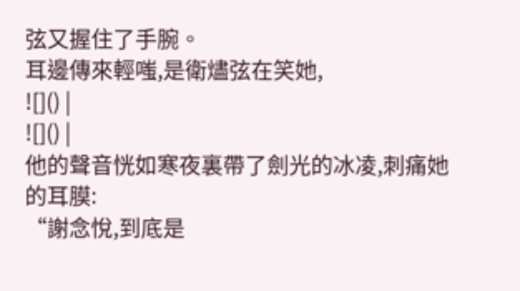弦又握住了手腕。
耳邊傳來輕嗤,是衛燼弦在笑她,
![]() |
![]() |
他的聲音恍如寒夜裏帶了劍光的冰凌,刺痛她的耳膜:
“謝念悅,到底是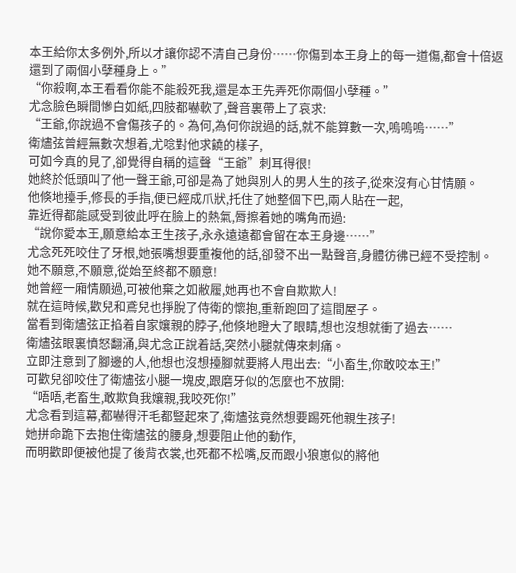本王給你太多例外,所以才讓你認不清自己身份……你傷到本王身上的每一道傷,都會十倍返還到了兩個小孽種身上。”
“你殺啊,本王看看你能不能殺死我,還是本王先弄死你兩個小孽種。”
尤念臉色瞬間慘白如紙,四肢都嚇軟了,聲音裏帶上了哀求:
“王爺,你說過不會傷孩子的。為何,為何你說過的話,就不能算數一次,嗚嗚嗚……”
衛燼弦曾經無數次想着,尤唸對他求饒的樣子,
可如今真的見了,卻覺得自稱的這聲“王爺”刺耳得很!
她終於低頭叫了他一聲王爺,可卻是為了她與別人的男人生的孩子,從來沒有心甘情願。
他倏地擡手,修長的手指,便已經成爪狀,托住了她整個下巴,兩人貼在一起,
靠近得都能感受到彼此呼在臉上的熱氣,脣擦着她的嘴角而過:
“說你愛本王,願意給本王生孩子,永永遠遠都會留在本王身邊……”
尤念死死咬住了牙根,她張嘴想要重複他的話,卻發不出一點聲音,身體彷彿已經不受控制。
她不願意,不願意,從始至終都不願意!
她曾經一廂情願過,可被他棄之如敝履,她再也不會自欺欺人!
就在這時候,歡兒和鳶兒也掙脫了侍衛的懷抱,重新跑回了這間屋子。
當看到衛燼弦正掐着自家孃親的脖子,他倏地瞪大了眼睛,想也沒想就衝了過去……
衛燼弦眼裏憤怒翻涌,與尤念正說着話,突然小腿就傳來刺痛。
立即注意到了腳邊的人,他想也沒想擡腳就要將人甩出去:“小畜生,你敢咬本王!”
可歡兒卻咬住了衛燼弦小腿一塊皮,跟磨牙似的怎麼也不放開:
“唔唔,老畜生,敢欺負我孃親,我咬死你!”
尤念看到這幕,都嚇得汗毛都豎起來了,衛燼弦竟然想要踢死他親生孩子!
她拼命跪下去抱住衛燼弦的腰身,想要阻止他的動作,
而明歡即便被他提了後背衣裳,也死都不松嘴,反而跟小狼崽似的將他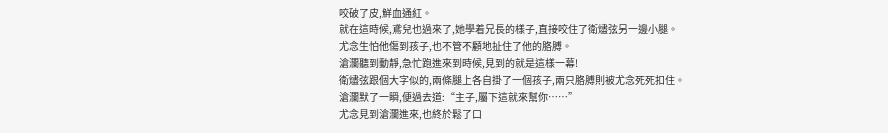咬破了皮,鮮血通紅。
就在這時候,鳶兒也過來了,她學着兄長的樣子,直接咬住了衛燼弦另一邊小腿。
尤念生怕他傷到孩子,也不管不顧地扯住了他的胳膊。
滄瀾聽到動靜,急忙跑進來到時候,見到的就是這樣一幕!
衛燼弦跟個大字似的,兩條腿上各自掛了一個孩子,兩只胳膊則被尤念死死扣住。
滄瀾默了一瞬,便過去道:“主子,屬下這就來幫你……”
尤念見到滄瀾進來,也終於鬆了口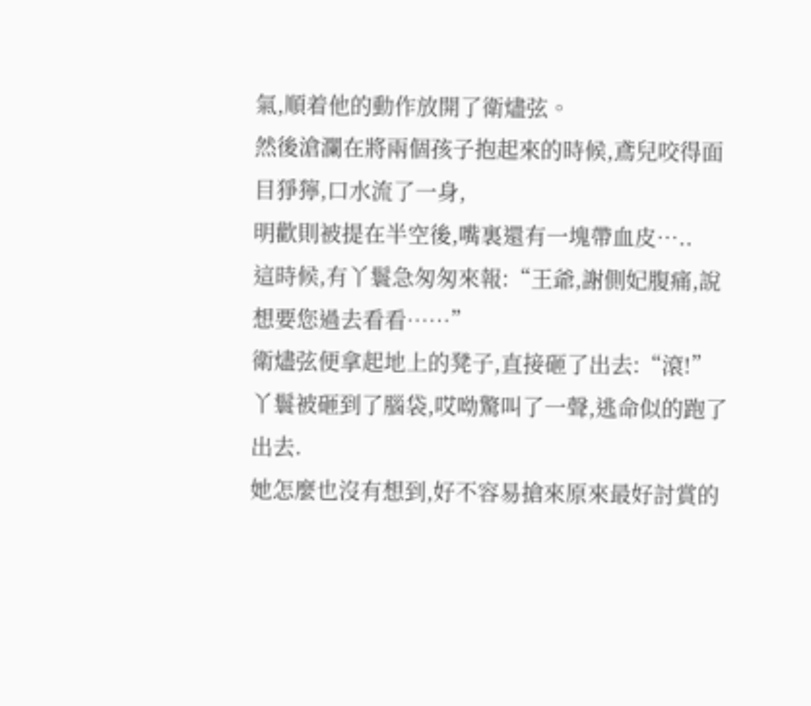氣,順着他的動作放開了衛燼弦。
然後滄瀾在將兩個孩子抱起來的時候,鳶兒咬得面目猙獰,口水流了一身,
明歡則被提在半空後,嘴裏還有一塊帶血皮…..
這時候,有丫鬟急匆匆來報:“王爺,謝側妃腹痛,說想要您過去看看……”
衛燼弦便拿起地上的凳子,直接砸了出去:“滾!”
丫鬟被砸到了腦袋,哎呦驚叫了一聲,逃命似的跑了出去.
她怎麼也沒有想到,好不容易搶來原來最好討賞的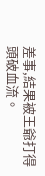差事,結果被王爺打得頭破血流。